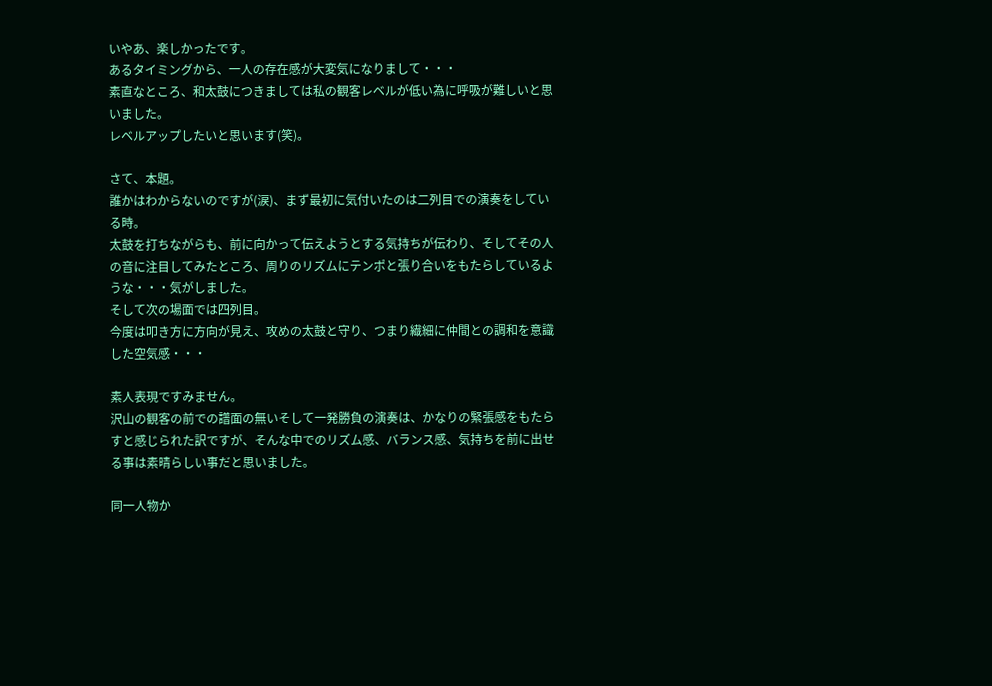いやあ、楽しかったです。
あるタイミングから、一人の存在感が大変気になりまして・・・
素直なところ、和太鼓につきましては私の観客レベルが低い為に呼吸が難しいと思いました。
レベルアップしたいと思います(笑)。

さて、本題。
誰かはわからないのですが(涙)、まず最初に気付いたのは二列目での演奏をしている時。
太鼓を打ちながらも、前に向かって伝えようとする気持ちが伝わり、そしてその人の音に注目してみたところ、周りのリズムにテンポと張り合いをもたらしているような・・・気がしました。
そして次の場面では四列目。
今度は叩き方に方向が見え、攻めの太鼓と守り、つまり繊細に仲間との調和を意識した空気感・・・

素人表現ですみません。
沢山の観客の前での譜面の無いそして一発勝負の演奏は、かなりの緊張感をもたらすと感じられた訳ですが、そんな中でのリズム感、バランス感、気持ちを前に出せる事は素晴らしい事だと思いました。

同一人物か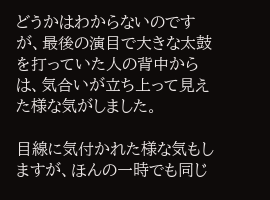どうかはわからないのですが、最後の演目で大きな太鼓を打っていた人の背中からは、気合いが立ち上って見えた様な気がしました。

目線に気付かれた様な気もしますが、ほんの一時でも同じ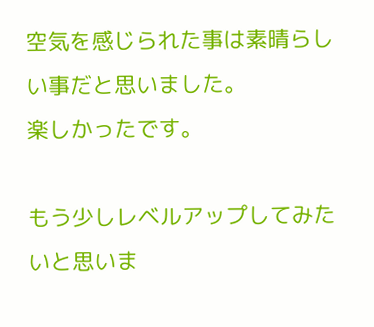空気を感じられた事は素晴らしい事だと思いました。
楽しかったです。

もう少しレベルアップしてみたいと思いま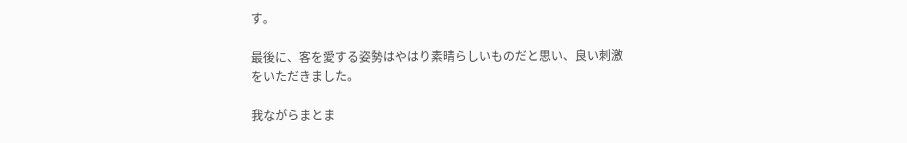す。

最後に、客を愛する姿勢はやはり素晴らしいものだと思い、良い刺激をいただきました。

我ながらまとま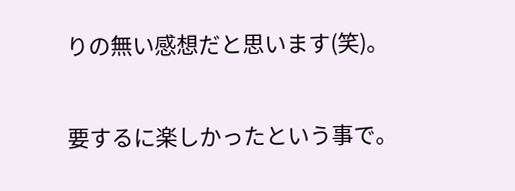りの無い感想だと思います(笑)。

要するに楽しかったという事で。